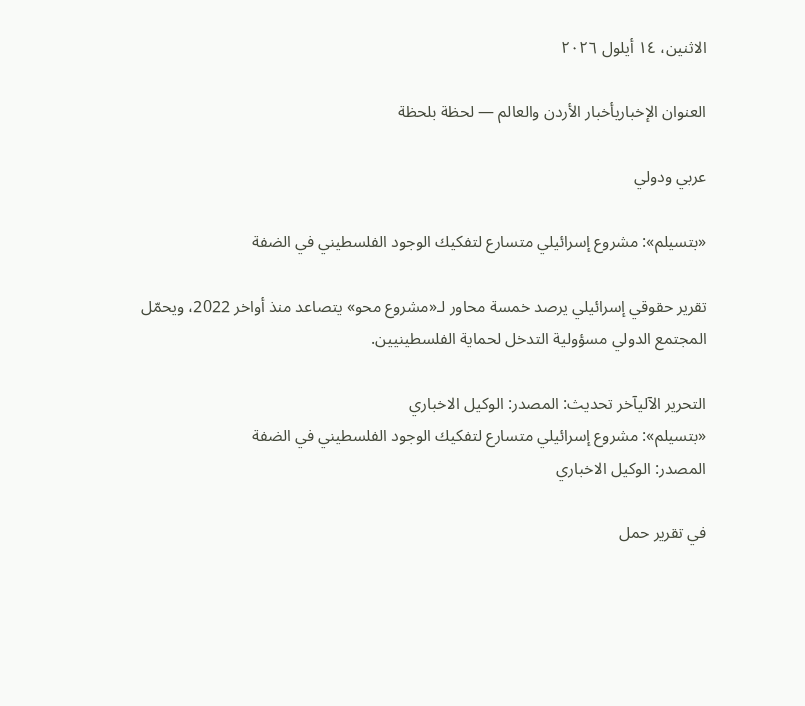الاثنين، ١٤ أيلول ٢٠٢٦

العنوان الإخباريأخبار الأردن والعالم — لحظة بلحظة

عربي ودولي

«بتسيلم»: مشروع إسرائيلي متسارع لتفكيك الوجود الفلسطيني في الضفة

تقرير حقوقي إسرائيلي يرصد خمسة محاور لـ«مشروع محو» يتصاعد منذ أواخر 2022، ويحمّل المجتمع الدولي مسؤولية التدخل لحماية الفلسطينيين.

التحرير الآليآخر تحديث: المصدر: الوكيل الاخباري
«بتسيلم»: مشروع إسرائيلي متسارع لتفكيك الوجود الفلسطيني في الضفة
المصدر: الوكيل الاخباري

في تقرير حمل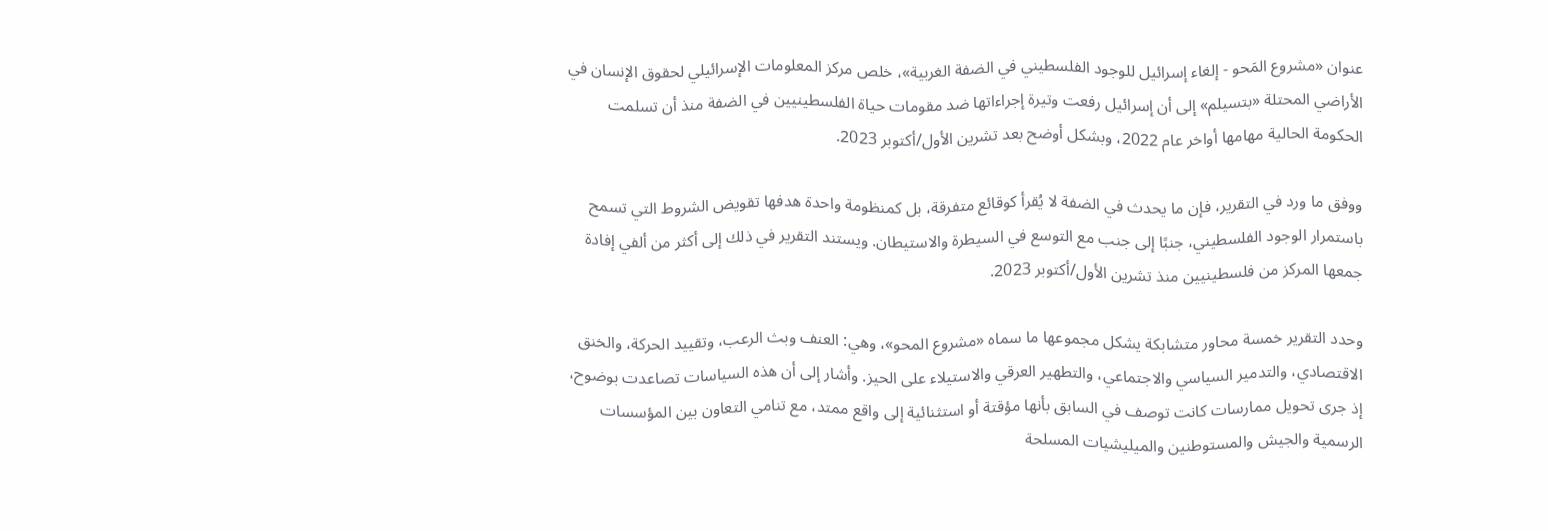عنوان «مشروع المَحو - إلغاء إسرائيل للوجود الفلسطيني في الضفة الغربية»، خلص مركز المعلومات الإسرائيلي لحقوق الإنسان في الأراضي المحتلة «بتسيلم» إلى أن إسرائيل رفعت وتيرة إجراءاتها ضد مقومات حياة الفلسطينيين في الضفة منذ أن تسلمت الحكومة الحالية مهامها أواخر عام 2022، وبشكل أوضح بعد تشرين الأول/أكتوبر 2023.

ووفق ما ورد في التقرير، فإن ما يحدث في الضفة لا يُقرأ كوقائع متفرقة، بل كمنظومة واحدة هدفها تقويض الشروط التي تسمح باستمرار الوجود الفلسطيني، جنبًا إلى جنب مع التوسع في السيطرة والاستيطان. ويستند التقرير في ذلك إلى أكثر من ألفي إفادة جمعها المركز من فلسطينيين منذ تشرين الأول/أكتوبر 2023.

وحدد التقرير خمسة محاور متشابكة يشكل مجموعها ما سماه «مشروع المحو»، وهي: العنف وبث الرعب، وتقييد الحركة، والخنق الاقتصادي، والتدمير السياسي والاجتماعي، والتطهير العرقي والاستيلاء على الحيز. وأشار إلى أن هذه السياسات تصاعدت بوضوح، إذ جرى تحويل ممارسات كانت توصف في السابق بأنها مؤقتة أو استثنائية إلى واقع ممتد، مع تنامي التعاون بين المؤسسات الرسمية والجيش والمستوطنين والميليشيات المسلحة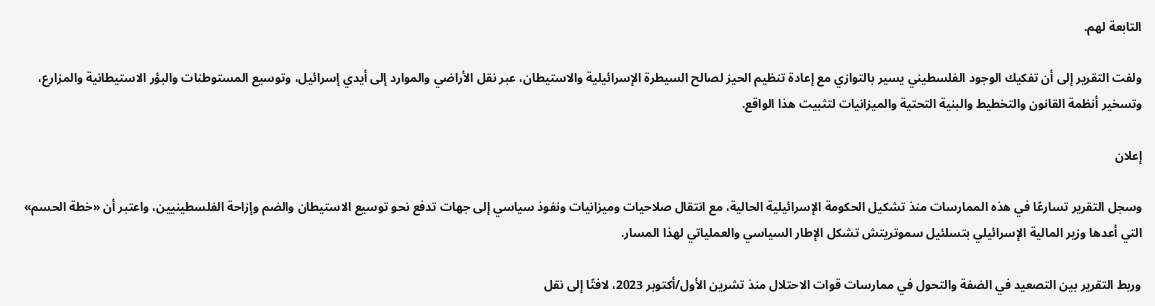التابعة لهم.

ولفت التقرير إلى أن تفكيك الوجود الفلسطيني يسير بالتوازي مع إعادة تنظيم الحيز لصالح السيطرة الإسرائيلية والاستيطان، عبر نقل الأراضي والموارد إلى أيدي إسرائيل، وتوسيع المستوطنات والبؤر الاستيطانية والمزارع، وتسخير أنظمة القانون والتخطيط والبنية التحتية والميزانيات لتثبيت هذا الواقع.

إعلان

وسجل التقرير تسارعًا في هذه الممارسات منذ تشكيل الحكومة الإسرائيلية الحالية، مع انتقال صلاحيات وميزانيات ونفوذ سياسي إلى جهات تدفع نحو توسيع الاستيطان والضم وإزاحة الفلسطينيين، واعتبر أن «خطة الحسم» التي أعدها وزير المالية الإسرائيلي بتسلئيل سموتريتش تشكل الإطار السياسي والعملياتي لهذا المسار.

وربط التقرير بين التصعيد في الضفة والتحول في ممارسات قوات الاحتلال منذ تشرين الأول/أكتوبر 2023، لافتًا إلى نقل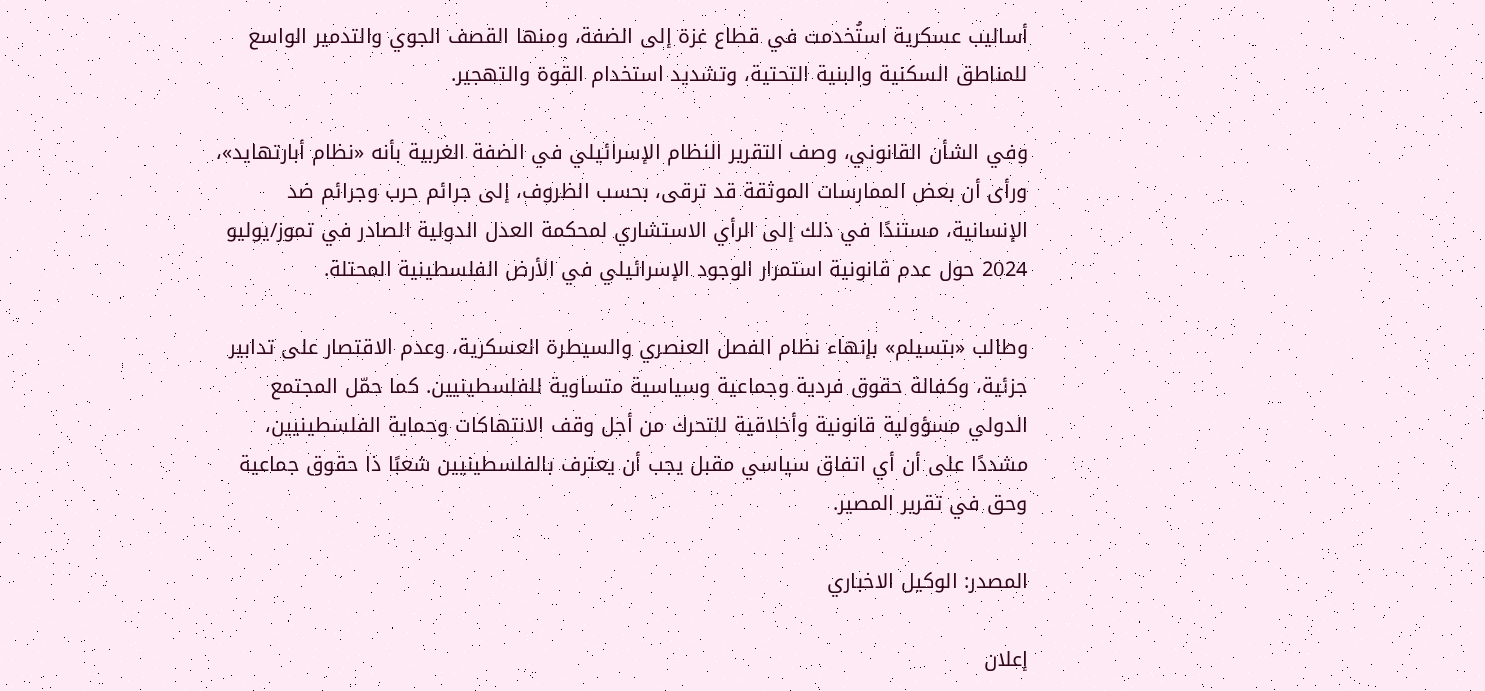أساليب عسكرية استُخدمت في قطاع غزة إلى الضفة، ومنها القصف الجوي والتدمير الواسع للمناطق السكنية والبنية التحتية، وتشديد استخدام القوة والتهجير.

وفي الشأن القانوني، وصف التقرير النظام الإسرائيلي في الضفة الغربية بأنه «نظام أبارتهايد»، ورأى أن بعض الممارسات الموثقة قد ترقى، بحسب الظروف، إلى جرائم حرب وجرائم ضد الإنسانية، مستندًا في ذلك إلى الرأي الاستشاري لمحكمة العدل الدولية الصادر في تموز/يوليو 2024 حول عدم قانونية استمرار الوجود الإسرائيلي في الأرض الفلسطينية المحتلة.

وطالب «بتسيلم» بإنهاء نظام الفصل العنصري والسيطرة العسكرية، وعدم الاقتصار على تدابير جزئية، وكفالة حقوق فردية وجماعية وسياسية متساوية للفلسطينيين. كما حمّل المجتمع الدولي مسؤولية قانونية وأخلاقية للتحرك من أجل وقف الانتهاكات وحماية الفلسطينيين، مشددًا على أن أي اتفاق سياسي مقبل يجب أن يعترف بالفلسطينيين شعبًا ذا حقوق جماعية وحق في تقرير المصير.

المصدر: الوكيل الاخباري

إعلان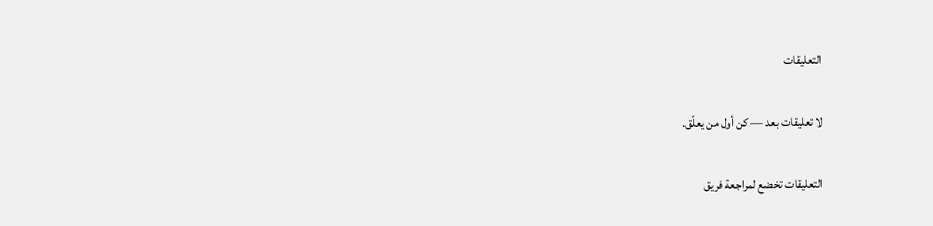التعليقات

لا تعليقات بعد — كن أول من يعلّق.

التعليقات تخضع لمراجعة فريق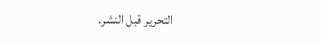التحرير قبل النشر.